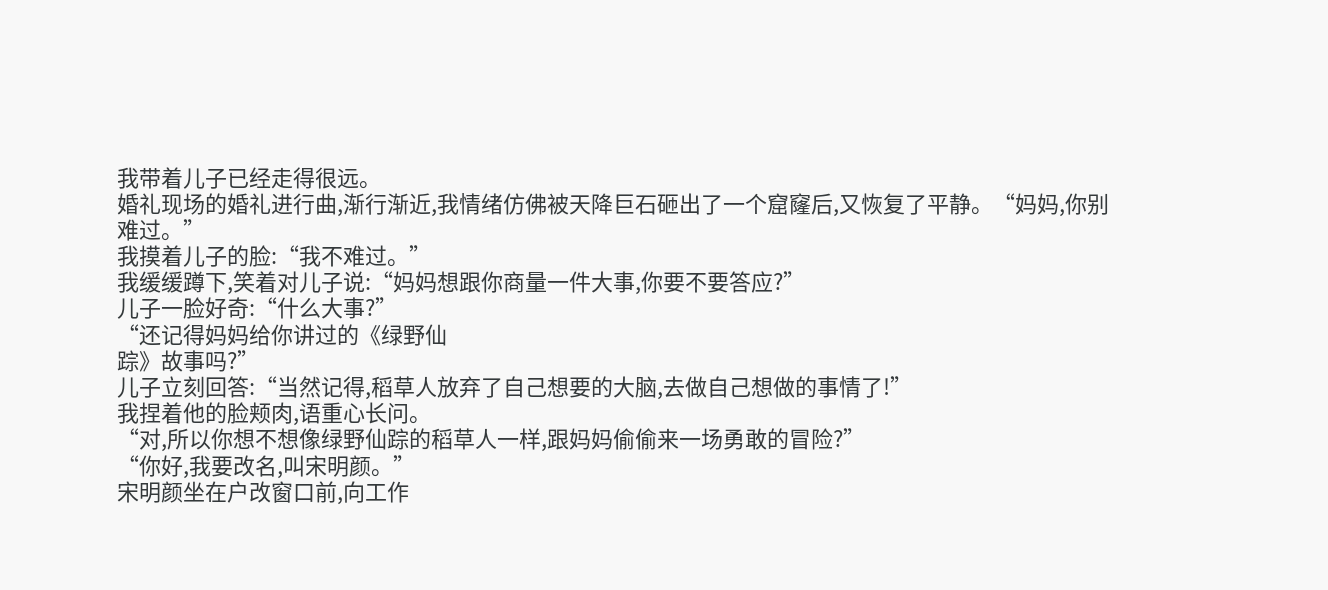我带着儿子已经走得很远。
婚礼现场的婚礼进行曲,渐行渐近,我情绪仿佛被天降巨石砸出了一个窟窿后,又恢复了平静。“妈妈,你别难过。”
我摸着儿子的脸:“我不难过。”
我缓缓蹲下,笑着对儿子说:“妈妈想跟你商量一件大事,你要不要答应?”
儿子一脸好奇:“什么大事?”
“还记得妈妈给你讲过的《绿野仙
踪》故事吗?”
儿子立刻回答:“当然记得,稻草人放弃了自己想要的大脑,去做自己想做的事情了!”
我捏着他的脸颊肉,语重心长问。
“对,所以你想不想像绿野仙踪的稻草人一样,跟妈妈偷偷来一场勇敢的冒险?”
“你好,我要改名,叫宋明颜。”
宋明颜坐在户改窗口前,向工作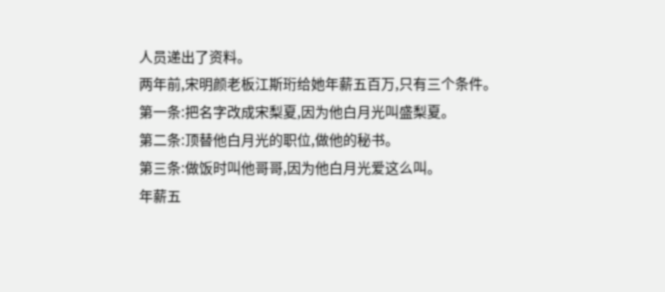人员递出了资料。
两年前,宋明颜老板江斯珩给她年薪五百万,只有三个条件。
第一条:把名字改成宋梨夏,因为他白月光叫盛梨夏。
第二条:顶替他白月光的职位,做他的秘书。
第三条:做饭时叫他哥哥,因为他白月光爱这么叫。
年薪五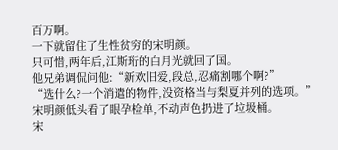百万啊。
一下就留住了生性贫穷的宋明颜。
只可惜,两年后,江斯珩的白月光就回了国。
他兄弟调侃问他:“新欢旧爱,段总,忍痛割哪个啊?”
“选什么?一个消遣的物件,没资格当与梨夏并列的选项。”
宋明颜低头看了眼孕检单,不动声色扔进了垃圾桶。
宋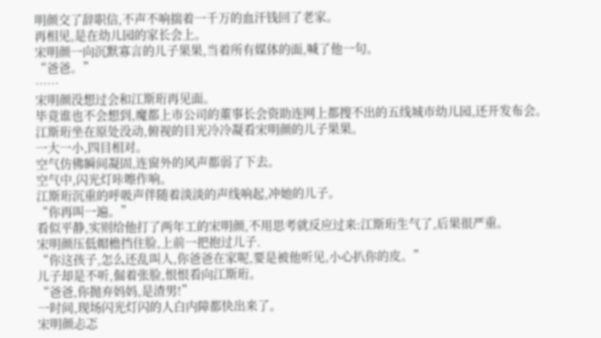明颜交了辞职信,不声不响揣着一千万的血汗钱回了老家。
再相见,是在幼儿园的家长会上。
宋明颜一向沉默寡言的儿子果果,当着所有媒体的面,喊了他一句。
“爸爸。”
……
宋明颜没想过会和江斯珩再见面。
毕竟谁也不会想到,魔都上市公司的董事长会资助连网上都搜不出的五线城市幼儿园,还开发布会。
江斯珩坐在原处没动,俯视的目光冷冷凝看宋明颜的儿子果果。
一大一小,四目相对。
空气仿佛瞬间凝固,连窗外的风声都弱了下去。
空气中,闪光灯咔嚓作响。
江斯珩沉重的呼吸声伴随着淡淡的声线响起,冲她的儿子。
“你再叫一遍。”
看似平静,实则给他打了两年工的宋明颜,不用思考就反应过来:江斯珩生气了,后果很严重。
宋明颜压低帽檐挡住脸,上前一把抱过儿子.
“你这孩子,怎么还乱叫人,你爸爸在家呢,要是被他听见,小心扒你的皮。”
儿子却是不听,倔着张脸,恨恨看向江斯珩。
“爸爸,你抛弃妈妈,是渣男!”
一时间,现场闪光灯闪的人白内障都快出来了。
宋明颜忐忑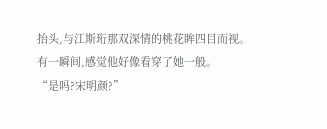抬头,与江斯珩那双深情的桃花眸四目而视。
有一瞬间,感觉他好像看穿了她一般。
“是吗?宋明颜?”